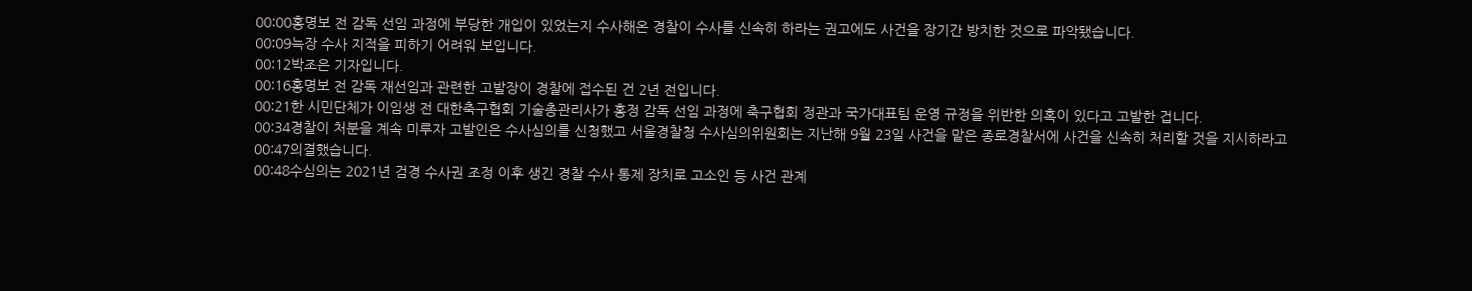00:00홍명보 전 감독 선임 과정에 부당한 개입이 있었는지 수사해온 경찰이 수사를 신속히 하라는 권고에도 사건을 장기간 방치한 것으로 파악됐습니다.
00:09늑장 수사 지적을 피하기 어려워 보입니다.
00:12박조은 기자입니다.
00:16홍명보 전 감독 재선임과 관련한 고발장이 경찰에 접수된 건 2년 전입니다.
00:21한 시민단체가 이임생 전 대한축구협회 기술총관리사가 홍정 감독 선임 과정에 축구협회 정관과 국가대표팀 운영 규정을 위반한 의혹이 있다고 고발한 겁니다.
00:34경찰이 처분을 계속 미루자 고발인은 수사심의를 신청했고 서울경찰청 수사심의위원회는 지난해 9월 23일 사건을 맡은 종로경찰서에 사건을 신속히 처리할 것을 지시하라고
00:47의결했습니다.
00:48수심의는 2021년 검경 수사권 조정 이후 생긴 경찰 수사 통제 장치로 고소인 등 사건 관계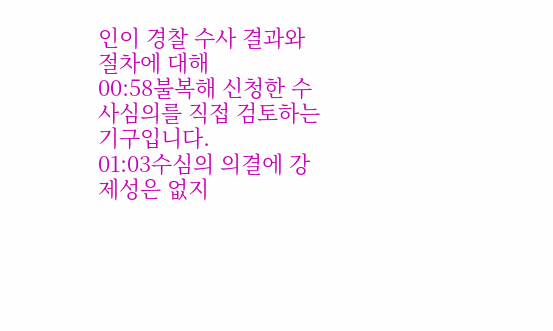인이 경찰 수사 결과와 절차에 대해
00:58불복해 신청한 수사심의를 직접 검토하는 기구입니다.
01:03수심의 의결에 강제성은 없지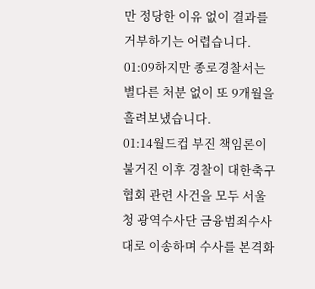만 정당한 이유 없이 결과를 거부하기는 어렵습니다.
01:09하지만 종로경찰서는 별다른 처분 없이 또 9개월을 흘려보냈습니다.
01:14월드컵 부진 책임론이 불거진 이후 경찰이 대한축구협회 관련 사건을 모두 서울청 광역수사단 금융범죄수사대로 이송하며 수사를 본격화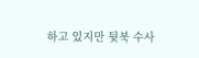하고 있지만 뒷북 수사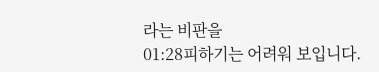라는 비판을
01:28피하기는 어려워 보입니다.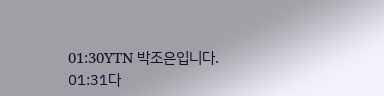01:30YTN 박조은입니다.
01:31다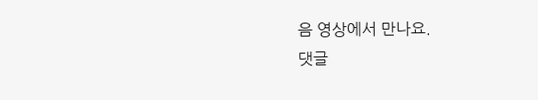음 영상에서 만나요.
댓글